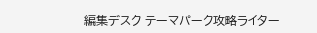編集デスク テーマパーク攻略ライター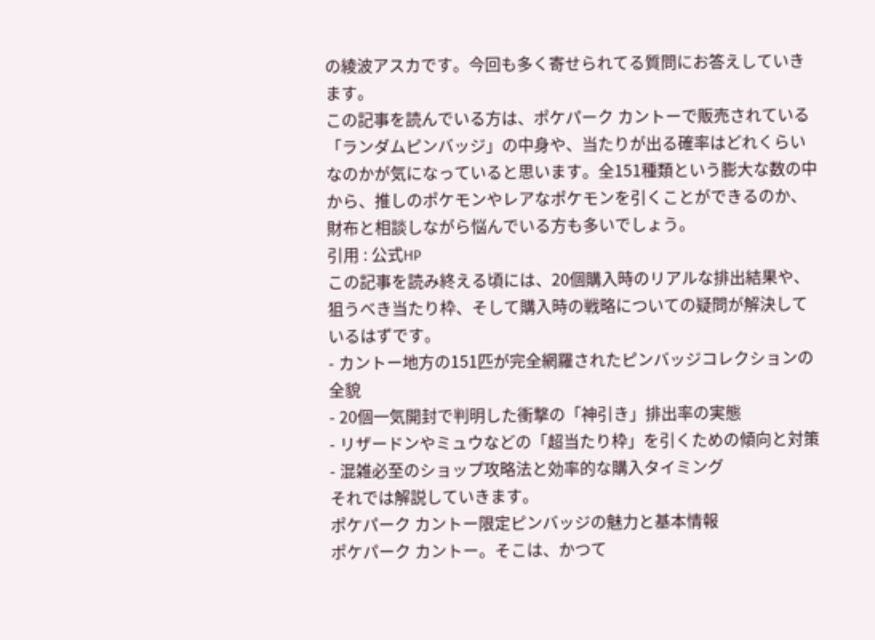の綾波アスカです。今回も多く寄せられてる質問にお答えしていきます。
この記事を読んでいる方は、ポケパーク カントーで販売されている「ランダムピンバッジ」の中身や、当たりが出る確率はどれくらいなのかが気になっていると思います。全151種類という膨大な数の中から、推しのポケモンやレアなポケモンを引くことができるのか、財布と相談しながら悩んでいる方も多いでしょう。
引用 : 公式HP
この記事を読み終える頃には、20個購入時のリアルな排出結果や、狙うべき当たり枠、そして購入時の戦略についての疑問が解決しているはずです。
- カントー地方の151匹が完全網羅されたピンバッジコレクションの全貌
- 20個一気開封で判明した衝撃の「神引き」排出率の実態
- リザードンやミュウなどの「超当たり枠」を引くための傾向と対策
- 混雑必至のショップ攻略法と効率的な購入タイミング
それでは解説していきます。
ポケパーク カントー限定ピンバッジの魅力と基本情報
ポケパーク カントー。そこは、かつて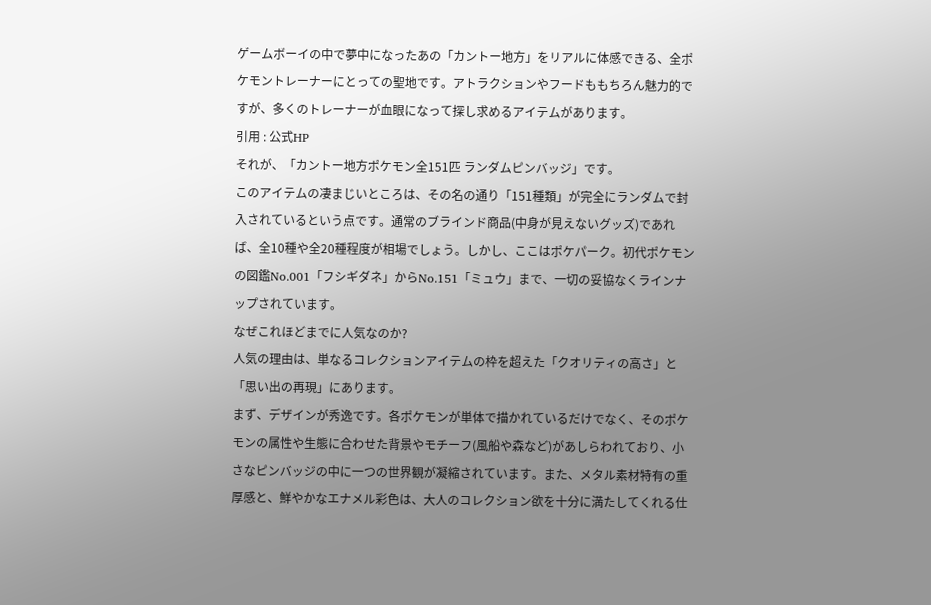ゲームボーイの中で夢中になったあの「カントー地方」をリアルに体感できる、全ポケモントレーナーにとっての聖地です。アトラクションやフードももちろん魅力的ですが、多くのトレーナーが血眼になって探し求めるアイテムがあります。
引用 : 公式HP
それが、「カントー地方ポケモン全151匹 ランダムピンバッジ」です。
このアイテムの凄まじいところは、その名の通り「151種類」が完全にランダムで封入されているという点です。通常のブラインド商品(中身が見えないグッズ)であれば、全10種や全20種程度が相場でしょう。しかし、ここはポケパーク。初代ポケモンの図鑑No.001「フシギダネ」からNo.151「ミュウ」まで、一切の妥協なくラインナップされています。
なぜこれほどまでに人気なのか?
人気の理由は、単なるコレクションアイテムの枠を超えた「クオリティの高さ」と「思い出の再現」にあります。
まず、デザインが秀逸です。各ポケモンが単体で描かれているだけでなく、そのポケモンの属性や生態に合わせた背景やモチーフ(風船や森など)があしらわれており、小さなピンバッジの中に一つの世界観が凝縮されています。また、メタル素材特有の重厚感と、鮮やかなエナメル彩色は、大人のコレクション欲を十分に満たしてくれる仕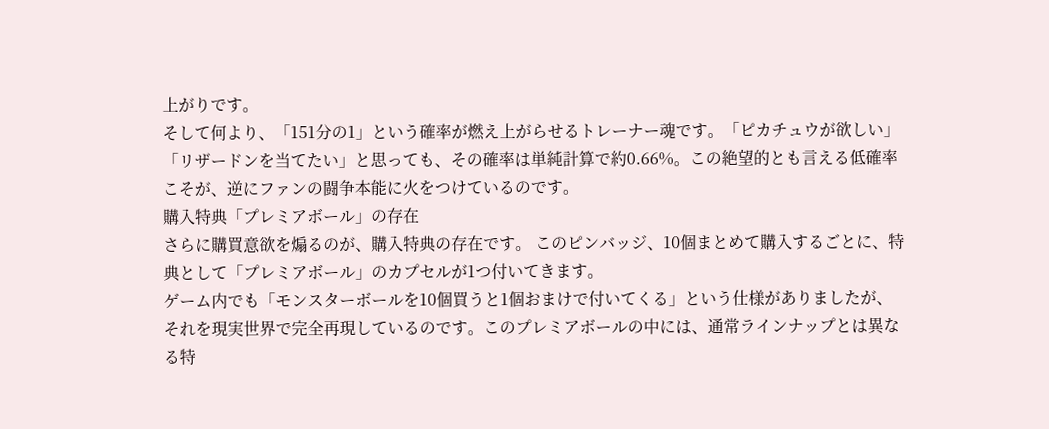上がりです。
そして何より、「151分の1」という確率が燃え上がらせるトレーナー魂です。「ピカチュウが欲しい」「リザードンを当てたい」と思っても、その確率は単純計算で約0.66%。この絶望的とも言える低確率こそが、逆にファンの闘争本能に火をつけているのです。
購入特典「プレミアボール」の存在
さらに購買意欲を煽るのが、購入特典の存在です。 このピンバッジ、10個まとめて購入するごとに、特典として「プレミアボール」のカプセルが1つ付いてきます。
ゲーム内でも「モンスターボールを10個買うと1個おまけで付いてくる」という仕様がありましたが、それを現実世界で完全再現しているのです。このプレミアボールの中には、通常ラインナップとは異なる特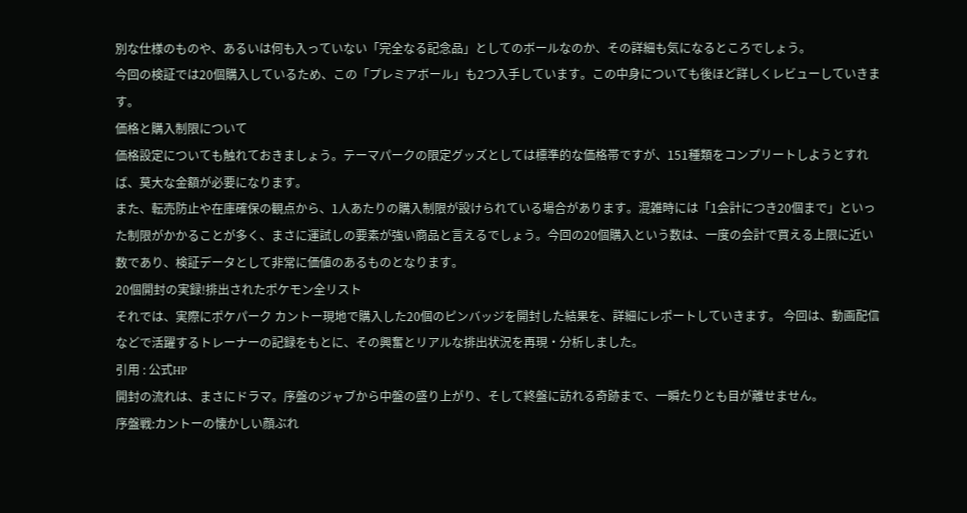別な仕様のものや、あるいは何も入っていない「完全なる記念品」としてのボールなのか、その詳細も気になるところでしょう。
今回の検証では20個購入しているため、この「プレミアボール」も2つ入手しています。この中身についても後ほど詳しくレビューしていきます。
価格と購入制限について
価格設定についても触れておきましょう。テーマパークの限定グッズとしては標準的な価格帯ですが、151種類をコンプリートしようとすれば、莫大な金額が必要になります。
また、転売防止や在庫確保の観点から、1人あたりの購入制限が設けられている場合があります。混雑時には「1会計につき20個まで」といった制限がかかることが多く、まさに運試しの要素が強い商品と言えるでしょう。今回の20個購入という数は、一度の会計で買える上限に近い数であり、検証データとして非常に価値のあるものとなります。
20個開封の実録!排出されたポケモン全リスト
それでは、実際にポケパーク カントー現地で購入した20個のピンバッジを開封した結果を、詳細にレポートしていきます。 今回は、動画配信などで活躍するトレーナーの記録をもとに、その興奮とリアルな排出状況を再現・分析しました。
引用 : 公式HP
開封の流れは、まさにドラマ。序盤のジャブから中盤の盛り上がり、そして終盤に訪れる奇跡まで、一瞬たりとも目が離せません。
序盤戦:カントーの懐かしい顔ぶれ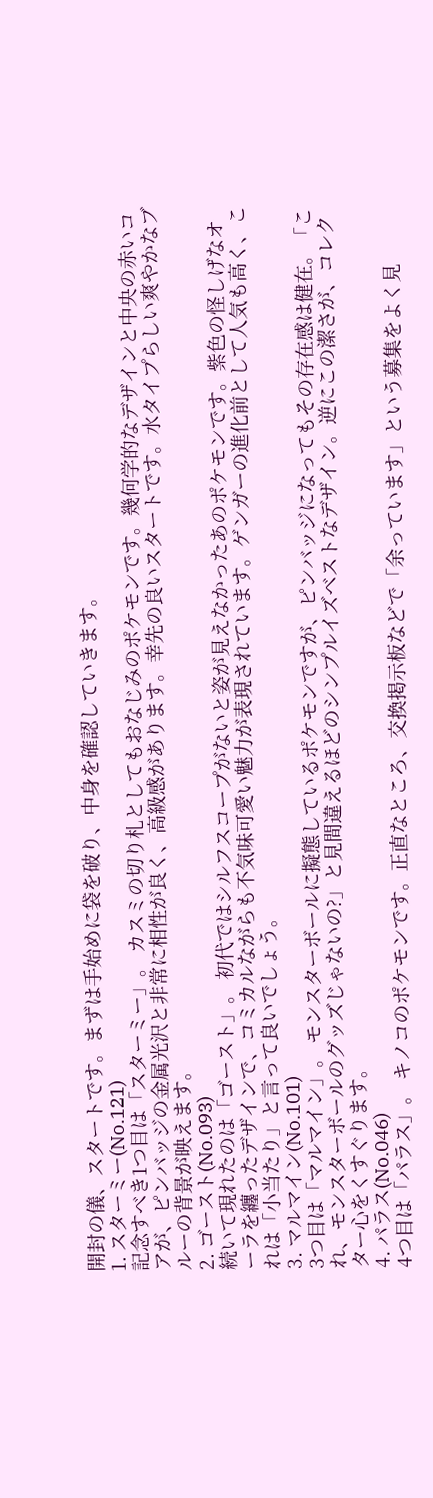開封の儀、スタートです。まずは手始めに袋を破り、中身を確認していきます。
1. スターミー(No.121)
記念すべき1つ目は「スターミー」。 カスミの切り札としてもおなじみのポケモンです。幾何学的なデザインと中央の赤いコアが、ピンバッジの金属光沢と非常に相性が良く、高級感があります。幸先の良いスタートです。水タイプらしい爽やかなブルーの背景が映えます。
2. ゴースト(No.093)
続いて現れたのは「ゴースト」。 初代ではシルフスコープがないと姿が見えなかったあのポケモンです。紫色の怪しげなオーラを纏ったデザインで、コミカルながらも不気味可愛い魅力が表現されています。ゲンガーの進化前として人気も高く、これは「小当たり」と言って良いでしょう。
3. マルマイン(No.101)
3つ目は「マルマイン」。 モンスターボールに擬態しているポケモンですが、ピンバッジになってもその存在感は健在。「これ、モンスターボールのグッズじゃないの?」と見間違えるほどのシンプルイズベストなデザイン。逆にこの潔さが、コレクター心をくすぐります。
4. パラス(No.046)
4つ目は「パラス」。 キノコのポケモンです。正直なところ、交換掲示板などで「余っています」という募集をよく見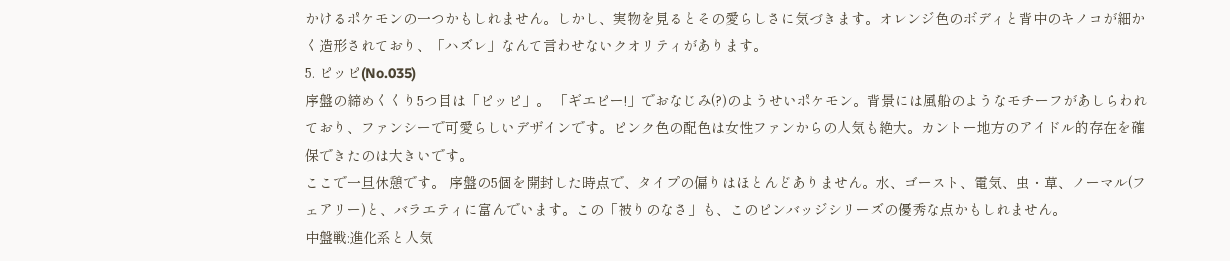かけるポケモンの一つかもしれません。しかし、実物を見るとその愛らしさに気づきます。オレンジ色のボディと背中のキノコが細かく造形されており、「ハズレ」なんて言わせないクオリティがあります。
5. ピッピ(No.035)
序盤の締めくくり5つ目は「ピッピ」。 「ギエピー!」でおなじみ(?)のようせいポケモン。背景には風船のようなモチーフがあしらわれており、ファンシーで可愛らしいデザインです。ピンク色の配色は女性ファンからの人気も絶大。カントー地方のアイドル的存在を確保できたのは大きいです。
ここで一旦休憩です。 序盤の5個を開封した時点で、タイプの偏りはほとんどありません。水、ゴースト、電気、虫・草、ノーマル(フェアリー)と、バラエティに富んでいます。この「被りのなさ」も、このピンバッジシリーズの優秀な点かもしれません。
中盤戦:進化系と人気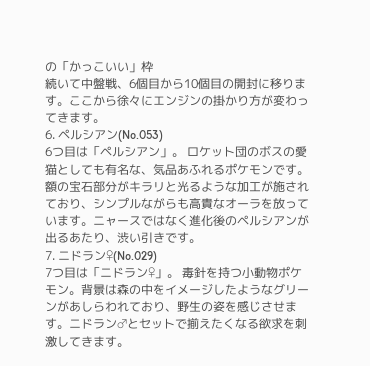の「かっこいい」枠
続いて中盤戦、6個目から10個目の開封に移ります。ここから徐々にエンジンの掛かり方が変わってきます。
6. ペルシアン(No.053)
6つ目は「ペルシアン」。 ロケット団のボスの愛猫としても有名な、気品あふれるポケモンです。額の宝石部分がキラリと光るような加工が施されており、シンプルながらも高貴なオーラを放っています。ニャースではなく進化後のペルシアンが出るあたり、渋い引きです。
7. ニドラン♀(No.029)
7つ目は「ニドラン♀」。 毒針を持つ小動物ポケモン。背景は森の中をイメージしたようなグリーンがあしらわれており、野生の姿を感じさせます。ニドラン♂とセットで揃えたくなる欲求を刺激してきます。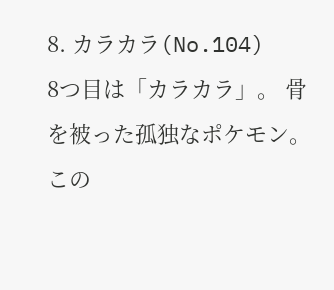8. カラカラ(No.104)
8つ目は「カラカラ」。 骨を被った孤独なポケモン。この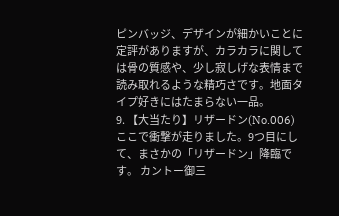ピンバッジ、デザインが細かいことに定評がありますが、カラカラに関しては骨の質感や、少し寂しげな表情まで読み取れるような精巧さです。地面タイプ好きにはたまらない一品。
9. 【大当たり】リザードン(No.006)
ここで衝撃が走りました。9つ目にして、まさかの「リザードン」降臨です。 カントー御三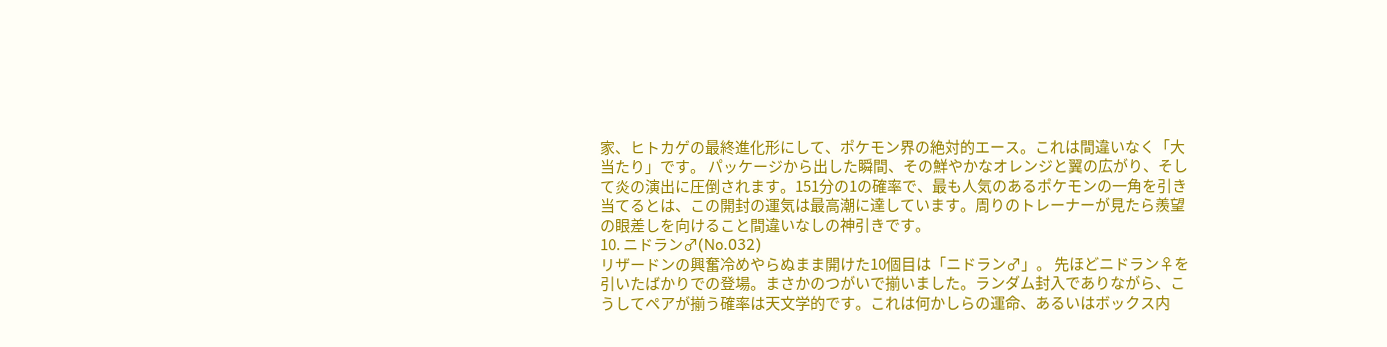家、ヒトカゲの最終進化形にして、ポケモン界の絶対的エース。これは間違いなく「大当たり」です。 パッケージから出した瞬間、その鮮やかなオレンジと翼の広がり、そして炎の演出に圧倒されます。151分の1の確率で、最も人気のあるポケモンの一角を引き当てるとは、この開封の運気は最高潮に達しています。周りのトレーナーが見たら羨望の眼差しを向けること間違いなしの神引きです。
10. ニドラン♂(No.032)
リザードンの興奮冷めやらぬまま開けた10個目は「ニドラン♂」。 先ほどニドラン♀を引いたばかりでの登場。まさかのつがいで揃いました。ランダム封入でありながら、こうしてペアが揃う確率は天文学的です。これは何かしらの運命、あるいはボックス内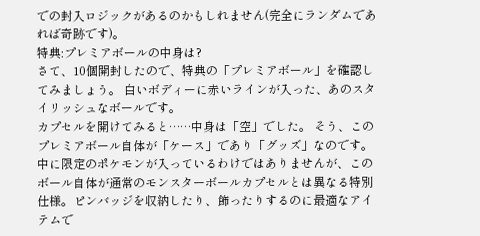での封入ロジックがあるのかもしれません(完全にランダムであれば奇跡です)。
特典:プレミアボールの中身は?
さて、10個開封したので、特典の「プレミアボール」を確認してみましょう。 白いボディーに赤いラインが入った、あのスタイリッシュなボールです。
カプセルを開けてみると……中身は「空」でした。 そう、このプレミアボール自体が「ケース」であり「グッズ」なのです。中に限定のポケモンが入っているわけではありませんが、このボール自体が通常のモンスターボールカプセルとは異なる特別仕様。ピンバッジを収納したり、飾ったりするのに最適なアイテムで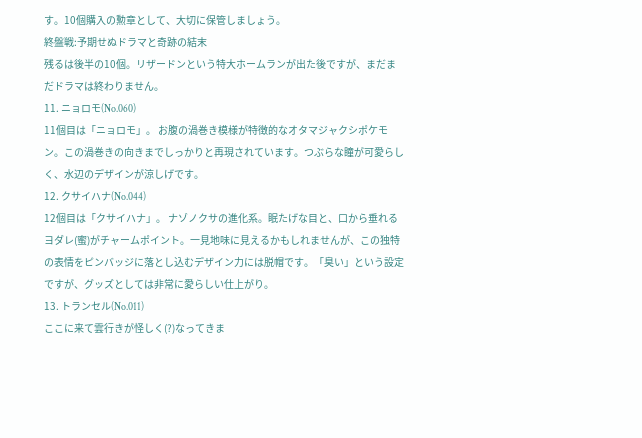す。10個購入の勲章として、大切に保管しましょう。
終盤戦:予期せぬドラマと奇跡の結末
残るは後半の10個。リザードンという特大ホームランが出た後ですが、まだまだドラマは終わりません。
11. ニョロモ(No.060)
11個目は「ニョロモ」。 お腹の渦巻き模様が特徴的なオタマジャクシポケモン。この渦巻きの向きまでしっかりと再現されています。つぶらな瞳が可愛らしく、水辺のデザインが涼しげです。
12. クサイハナ(No.044)
12個目は「クサイハナ」。 ナゾノクサの進化系。眠たげな目と、口から垂れるヨダレ(蜜)がチャームポイント。一見地味に見えるかもしれませんが、この独特の表情をピンバッジに落とし込むデザイン力には脱帽です。「臭い」という設定ですが、グッズとしては非常に愛らしい仕上がり。
13. トランセル(No.011)
ここに来て雲行きが怪しく(?)なってきま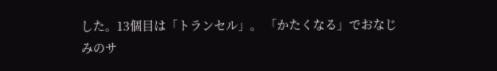した。13個目は「トランセル」。 「かたくなる」でおなじみのサ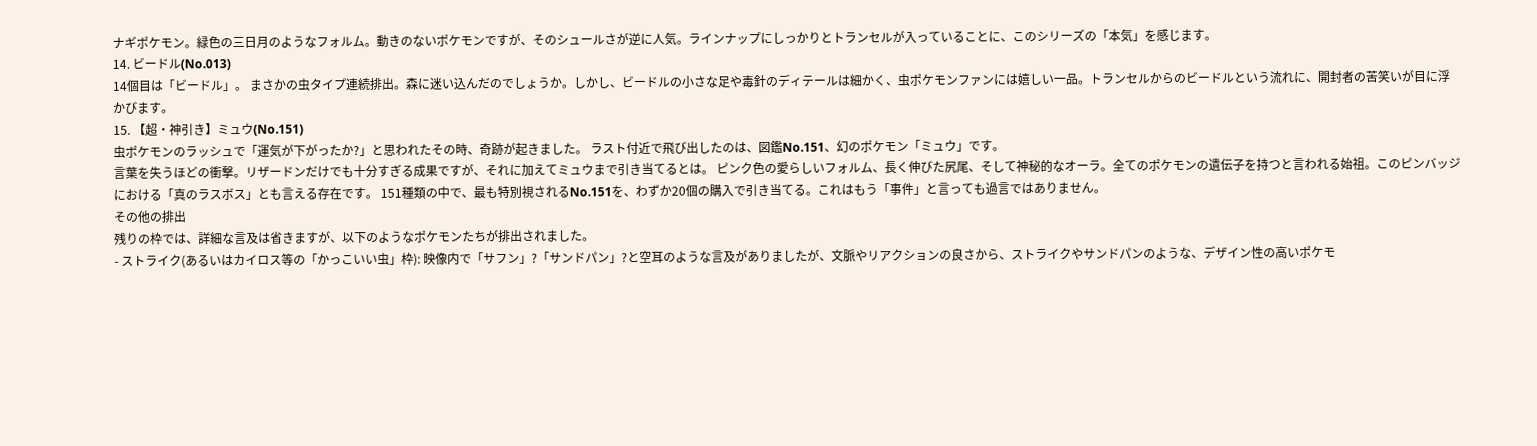ナギポケモン。緑色の三日月のようなフォルム。動きのないポケモンですが、そのシュールさが逆に人気。ラインナップにしっかりとトランセルが入っていることに、このシリーズの「本気」を感じます。
14. ビードル(No.013)
14個目は「ビードル」。 まさかの虫タイプ連続排出。森に迷い込んだのでしょうか。しかし、ビードルの小さな足や毒針のディテールは細かく、虫ポケモンファンには嬉しい一品。トランセルからのビードルという流れに、開封者の苦笑いが目に浮かびます。
15. 【超・神引き】ミュウ(No.151)
虫ポケモンのラッシュで「運気が下がったか?」と思われたその時、奇跡が起きました。 ラスト付近で飛び出したのは、図鑑No.151、幻のポケモン「ミュウ」です。
言葉を失うほどの衝撃。リザードンだけでも十分すぎる成果ですが、それに加えてミュウまで引き当てるとは。 ピンク色の愛らしいフォルム、長く伸びた尻尾、そして神秘的なオーラ。全てのポケモンの遺伝子を持つと言われる始祖。このピンバッジにおける「真のラスボス」とも言える存在です。 151種類の中で、最も特別視されるNo.151を、わずか20個の購入で引き当てる。これはもう「事件」と言っても過言ではありません。
その他の排出
残りの枠では、詳細な言及は省きますが、以下のようなポケモンたちが排出されました。
- ストライク(あるいはカイロス等の「かっこいい虫」枠): 映像内で「サフン」?「サンドパン」?と空耳のような言及がありましたが、文脈やリアクションの良さから、ストライクやサンドパンのような、デザイン性の高いポケモ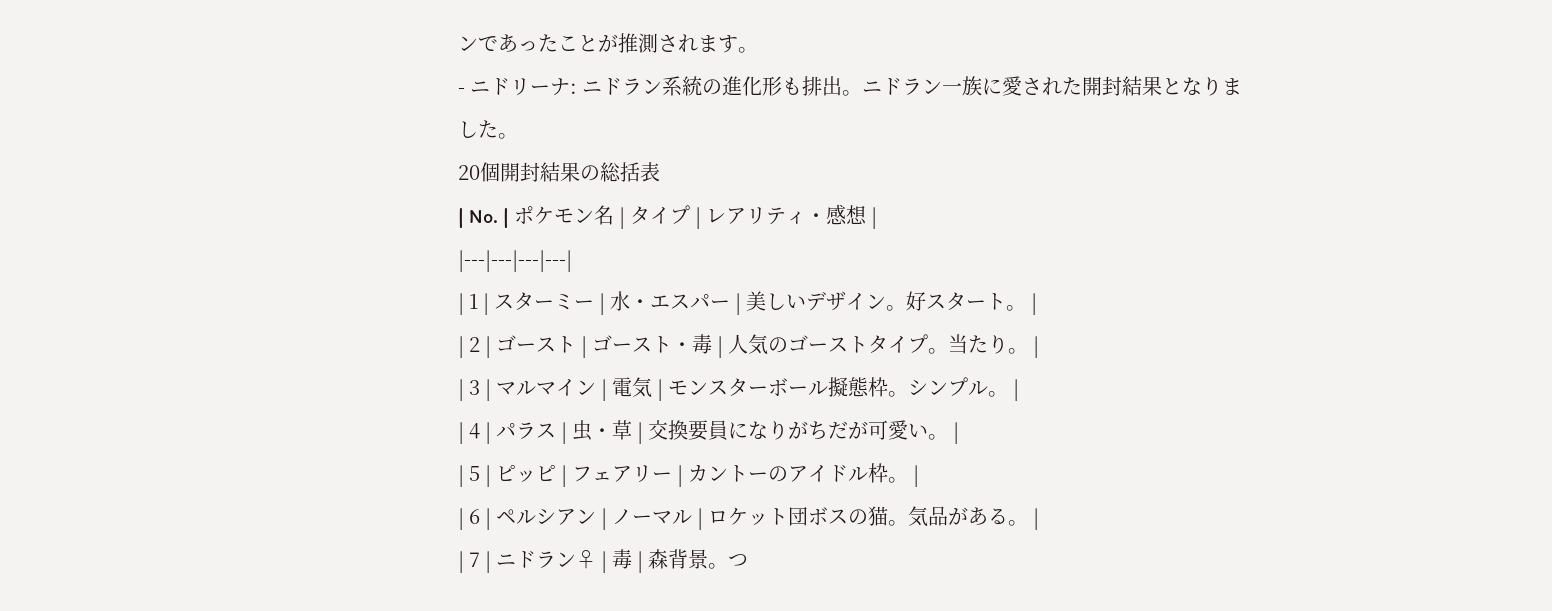ンであったことが推測されます。
- ニドリーナ: ニドラン系統の進化形も排出。ニドラン一族に愛された開封結果となりました。
20個開封結果の総括表
| No. | ポケモン名 | タイプ | レアリティ・感想 |
|---|---|---|---|
| 1 | スターミー | 水・エスパー | 美しいデザイン。好スタート。 |
| 2 | ゴースト | ゴースト・毒 | 人気のゴーストタイプ。当たり。 |
| 3 | マルマイン | 電気 | モンスターボール擬態枠。シンプル。 |
| 4 | パラス | 虫・草 | 交換要員になりがちだが可愛い。 |
| 5 | ピッピ | フェアリー | カントーのアイドル枠。 |
| 6 | ペルシアン | ノーマル | ロケット団ボスの猫。気品がある。 |
| 7 | ニドラン♀ | 毒 | 森背景。つ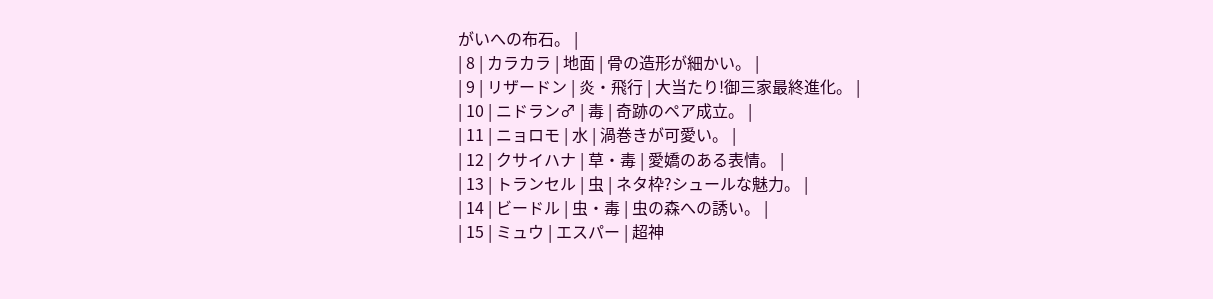がいへの布石。 |
| 8 | カラカラ | 地面 | 骨の造形が細かい。 |
| 9 | リザードン | 炎・飛行 | 大当たり!御三家最終進化。 |
| 10 | ニドラン♂ | 毒 | 奇跡のペア成立。 |
| 11 | ニョロモ | 水 | 渦巻きが可愛い。 |
| 12 | クサイハナ | 草・毒 | 愛嬌のある表情。 |
| 13 | トランセル | 虫 | ネタ枠?シュールな魅力。 |
| 14 | ビードル | 虫・毒 | 虫の森への誘い。 |
| 15 | ミュウ | エスパー | 超神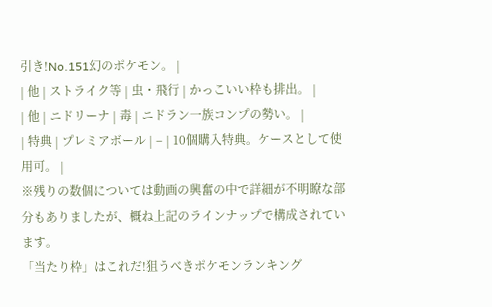引き!No.151幻のポケモン。 |
| 他 | ストライク等 | 虫・飛行 | かっこいい枠も排出。 |
| 他 | ニドリーナ | 毒 | ニドラン一族コンプの勢い。 |
| 特典 | プレミアボール | – | 10個購入特典。ケースとして使用可。 |
※残りの数個については動画の興奮の中で詳細が不明瞭な部分もありましたが、概ね上記のラインナップで構成されています。
「当たり枠」はこれだ!狙うべきポケモンランキング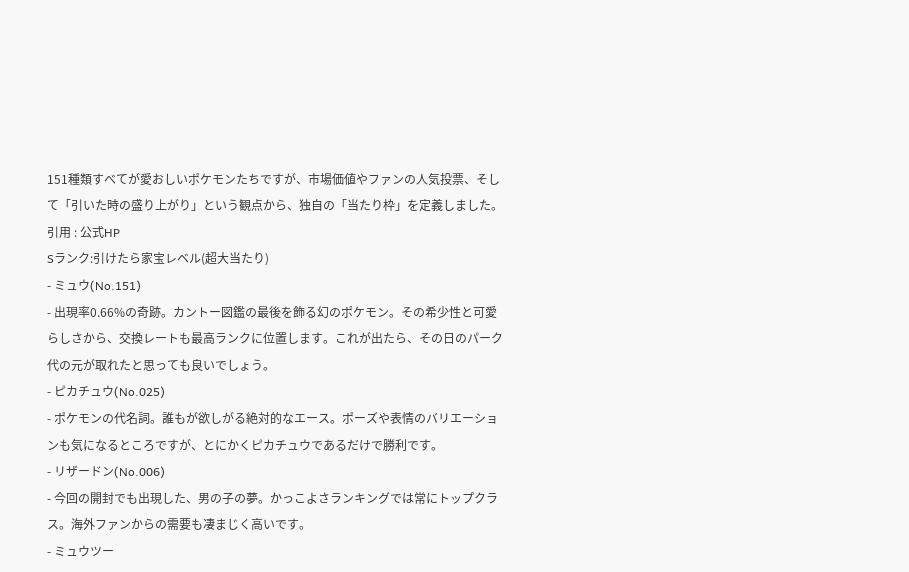151種類すべてが愛おしいポケモンたちですが、市場価値やファンの人気投票、そして「引いた時の盛り上がり」という観点から、独自の「当たり枠」を定義しました。
引用 : 公式HP
Sランク:引けたら家宝レベル(超大当たり)
- ミュウ(No.151)
- 出現率0.66%の奇跡。カントー図鑑の最後を飾る幻のポケモン。その希少性と可愛らしさから、交換レートも最高ランクに位置します。これが出たら、その日のパーク代の元が取れたと思っても良いでしょう。
- ピカチュウ(No.025)
- ポケモンの代名詞。誰もが欲しがる絶対的なエース。ポーズや表情のバリエーションも気になるところですが、とにかくピカチュウであるだけで勝利です。
- リザードン(No.006)
- 今回の開封でも出現した、男の子の夢。かっこよさランキングでは常にトップクラス。海外ファンからの需要も凄まじく高いです。
- ミュウツー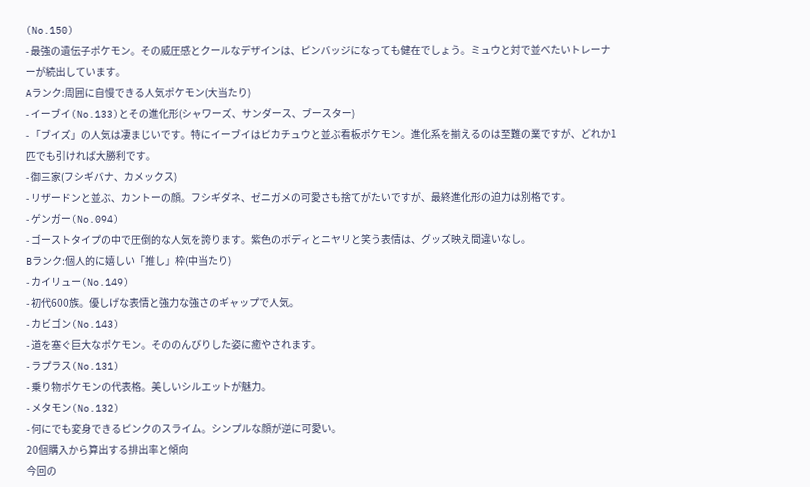(No.150)
- 最強の遺伝子ポケモン。その威圧感とクールなデザインは、ピンバッジになっても健在でしょう。ミュウと対で並べたいトレーナーが続出しています。
Aランク:周囲に自慢できる人気ポケモン(大当たり)
- イーブイ(No.133)とその進化形(シャワーズ、サンダース、ブースター)
- 「ブイズ」の人気は凄まじいです。特にイーブイはピカチュウと並ぶ看板ポケモン。進化系を揃えるのは至難の業ですが、どれか1匹でも引ければ大勝利です。
- 御三家(フシギバナ、カメックス)
- リザードンと並ぶ、カントーの顔。フシギダネ、ゼニガメの可愛さも捨てがたいですが、最終進化形の迫力は別格です。
- ゲンガー(No.094)
- ゴーストタイプの中で圧倒的な人気を誇ります。紫色のボディとニヤリと笑う表情は、グッズ映え間違いなし。
Bランク:個人的に嬉しい「推し」枠(中当たり)
- カイリュー(No.149)
- 初代600族。優しげな表情と強力な強さのギャップで人気。
- カビゴン(No.143)
- 道を塞ぐ巨大なポケモン。そののんびりした姿に癒やされます。
- ラプラス(No.131)
- 乗り物ポケモンの代表格。美しいシルエットが魅力。
- メタモン(No.132)
- 何にでも変身できるピンクのスライム。シンプルな顔が逆に可愛い。
20個購入から算出する排出率と傾向
今回の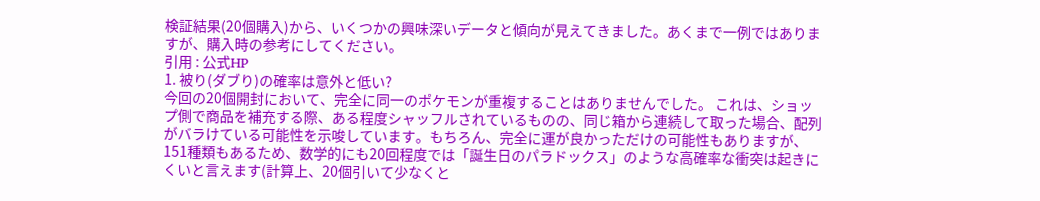検証結果(20個購入)から、いくつかの興味深いデータと傾向が見えてきました。あくまで一例ではありますが、購入時の参考にしてください。
引用 : 公式HP
1. 被り(ダブり)の確率は意外と低い?
今回の20個開封において、完全に同一のポケモンが重複することはありませんでした。 これは、ショップ側で商品を補充する際、ある程度シャッフルされているものの、同じ箱から連続して取った場合、配列がバラけている可能性を示唆しています。もちろん、完全に運が良かっただけの可能性もありますが、151種類もあるため、数学的にも20回程度では「誕生日のパラドックス」のような高確率な衝突は起きにくいと言えます(計算上、20個引いて少なくと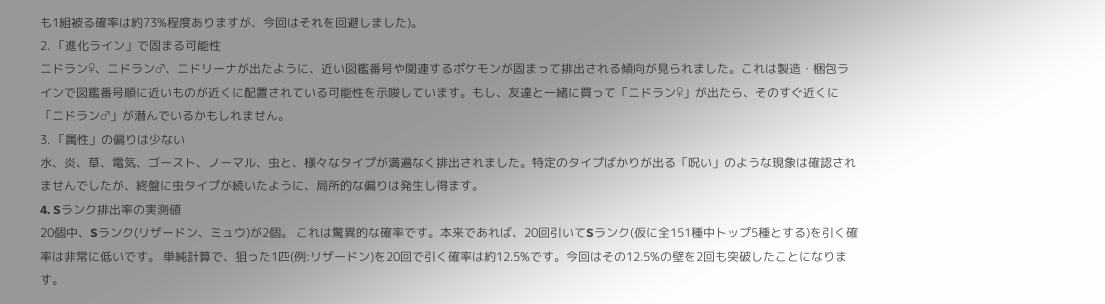も1組被る確率は約73%程度ありますが、今回はそれを回避しました)。
2. 「進化ライン」で固まる可能性
ニドラン♀、ニドラン♂、ニドリーナが出たように、近い図鑑番号や関連するポケモンが固まって排出される傾向が見られました。これは製造・梱包ラインで図鑑番号順に近いものが近くに配置されている可能性を示唆しています。もし、友達と一緒に買って「ニドラン♀」が出たら、そのすぐ近くに「ニドラン♂」が潜んでいるかもしれません。
3. 「属性」の偏りは少ない
水、炎、草、電気、ゴースト、ノーマル、虫と、様々なタイプが満遍なく排出されました。特定のタイプばかりが出る「呪い」のような現象は確認されませんでしたが、終盤に虫タイプが続いたように、局所的な偏りは発生し得ます。
4. Sランク排出率の実測値
20個中、Sランク(リザードン、ミュウ)が2個。 これは驚異的な確率です。本来であれば、20回引いてSランク(仮に全151種中トップ5種とする)を引く確率は非常に低いです。 単純計算で、狙った1匹(例:リザードン)を20回で引く確率は約12.5%です。今回はその12.5%の壁を2回も突破したことになります。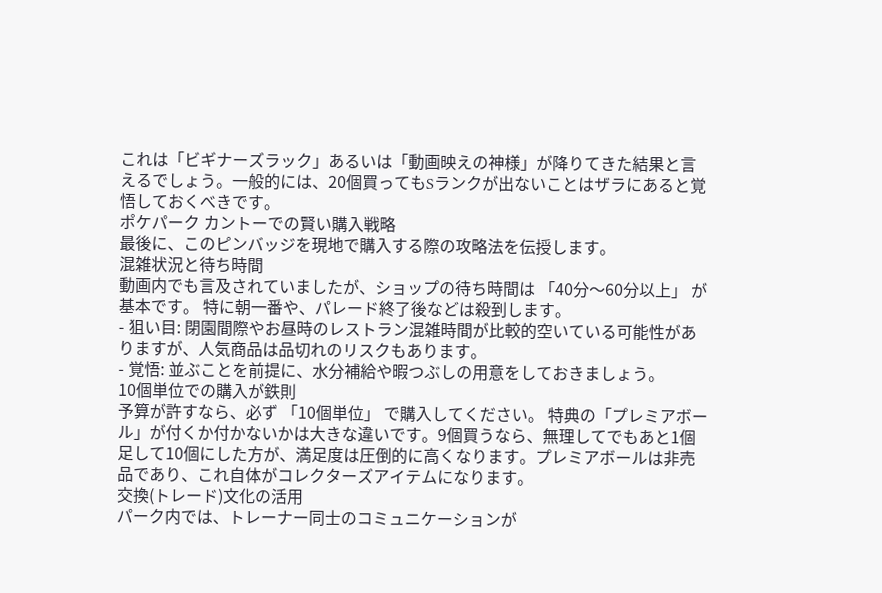これは「ビギナーズラック」あるいは「動画映えの神様」が降りてきた結果と言えるでしょう。一般的には、20個買ってもSランクが出ないことはザラにあると覚悟しておくべきです。
ポケパーク カントーでの賢い購入戦略
最後に、このピンバッジを現地で購入する際の攻略法を伝授します。
混雑状況と待ち時間
動画内でも言及されていましたが、ショップの待ち時間は 「40分〜60分以上」 が基本です。 特に朝一番や、パレード終了後などは殺到します。
- 狙い目: 閉園間際やお昼時のレストラン混雑時間が比較的空いている可能性がありますが、人気商品は品切れのリスクもあります。
- 覚悟: 並ぶことを前提に、水分補給や暇つぶしの用意をしておきましょう。
10個単位での購入が鉄則
予算が許すなら、必ず 「10個単位」 で購入してください。 特典の「プレミアボール」が付くか付かないかは大きな違いです。9個買うなら、無理してでもあと1個足して10個にした方が、満足度は圧倒的に高くなります。プレミアボールは非売品であり、これ自体がコレクターズアイテムになります。
交換(トレード)文化の活用
パーク内では、トレーナー同士のコミュニケーションが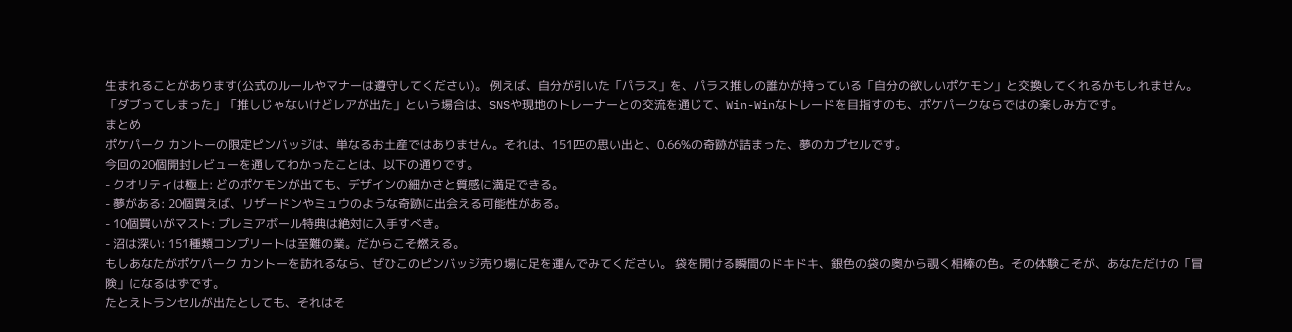生まれることがあります(公式のルールやマナーは遵守してください)。 例えば、自分が引いた「パラス」を、パラス推しの誰かが持っている「自分の欲しいポケモン」と交換してくれるかもしれません。 「ダブってしまった」「推しじゃないけどレアが出た」という場合は、SNSや現地のトレーナーとの交流を通じて、Win-Winなトレードを目指すのも、ポケパークならではの楽しみ方です。
まとめ
ポケパーク カントーの限定ピンバッジは、単なるお土産ではありません。それは、151匹の思い出と、0.66%の奇跡が詰まった、夢のカプセルです。
今回の20個開封レビューを通してわかったことは、以下の通りです。
- クオリティは極上: どのポケモンが出ても、デザインの細かさと質感に満足できる。
- 夢がある: 20個買えば、リザードンやミュウのような奇跡に出会える可能性がある。
- 10個買いがマスト: プレミアボール特典は絶対に入手すべき。
- 沼は深い: 151種類コンプリートは至難の業。だからこそ燃える。
もしあなたがポケパーク カントーを訪れるなら、ぜひこのピンバッジ売り場に足を運んでみてください。 袋を開ける瞬間のドキドキ、銀色の袋の奥から覗く相棒の色。その体験こそが、あなただけの「冒険」になるはずです。
たとえトランセルが出たとしても、それはそ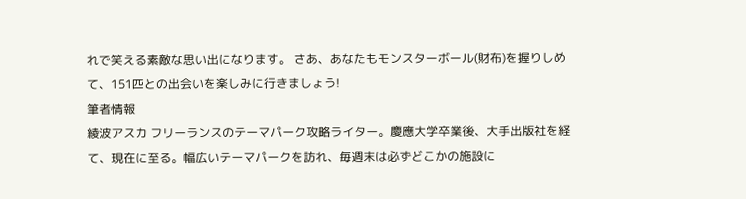れで笑える素敵な思い出になります。 さあ、あなたもモンスターボール(財布)を握りしめて、151匹との出会いを楽しみに行きましょう!
筆者情報
綾波アスカ フリーランスのテーマパーク攻略ライター。慶應大学卒業後、大手出版社を経て、現在に至る。幅広いテーマパークを訪れ、毎週末は必ずどこかの施設に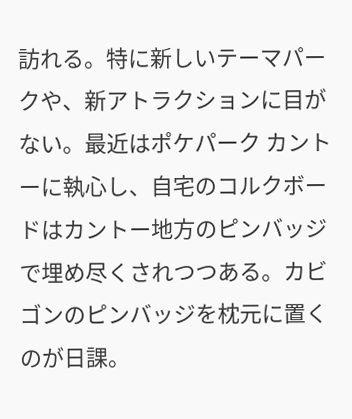訪れる。特に新しいテーマパークや、新アトラクションに目がない。最近はポケパーク カントーに執心し、自宅のコルクボードはカントー地方のピンバッジで埋め尽くされつつある。カビゴンのピンバッジを枕元に置くのが日課。